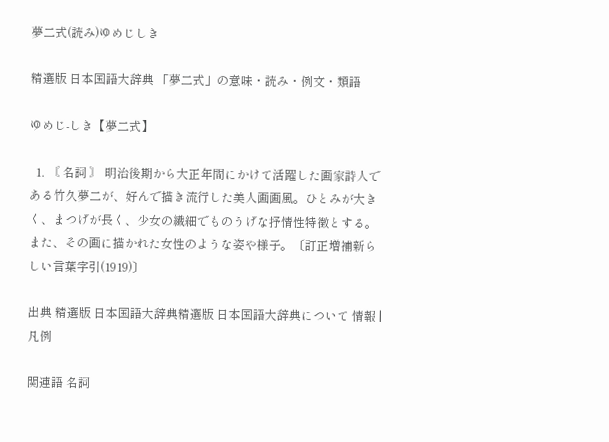夢二式(読み)ゆめじしき

精選版 日本国語大辞典 「夢二式」の意味・読み・例文・類語

ゆめじ‐しき【夢二式】

  1. 〘 名詞 〙 明治後期から大正年間にかけて活躍した画家詩人である竹久夢二が、好んで描き流行した美人画画風。ひとみが大きく、まつげが長く、少女の繊細でものうげな抒情性特徴とする。また、その画に描かれた女性のような姿や様子。〔訂正増補新らしい言葉字引(1919)〕

出典 精選版 日本国語大辞典精選版 日本国語大辞典について 情報 | 凡例

関連語 名詞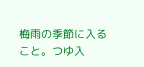梅雨の季節に入ること。つゆ入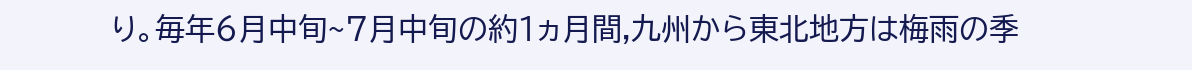り。毎年6月中旬~7月中旬の約1ヵ月間,九州から東北地方は梅雨の季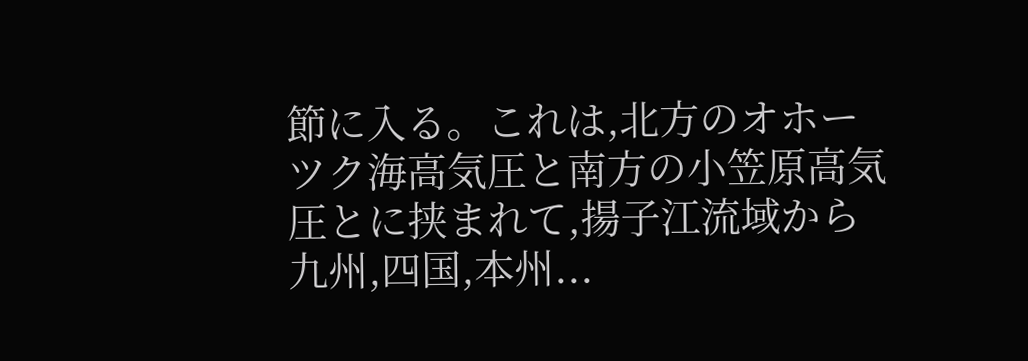節に入る。これは,北方のオホーツク海高気圧と南方の小笠原高気圧とに挟まれて,揚子江流域から九州,四国,本州...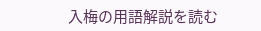入梅の用語解説を読む